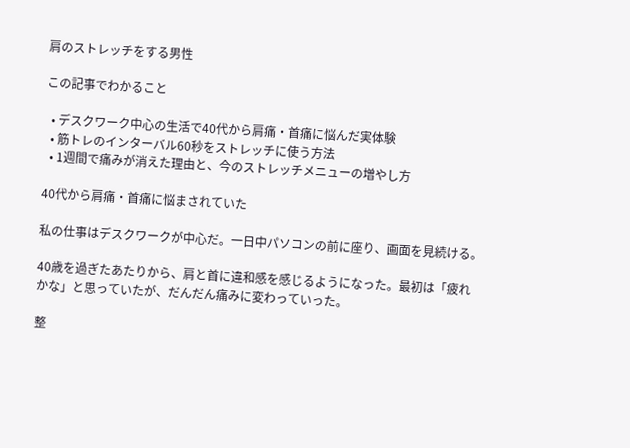肩のストレッチをする男性

この記事でわかること

  • デスクワーク中心の生活で40代から肩痛・首痛に悩んだ実体験
  • 筋トレのインターバル60秒をストレッチに使う方法
  • 1週間で痛みが消えた理由と、今のストレッチメニューの増やし方

40代から肩痛・首痛に悩まされていた

私の仕事はデスクワークが中心だ。一日中パソコンの前に座り、画面を見続ける。

40歳を過ぎたあたりから、肩と首に違和感を感じるようになった。最初は「疲れかな」と思っていたが、だんだん痛みに変わっていった。

整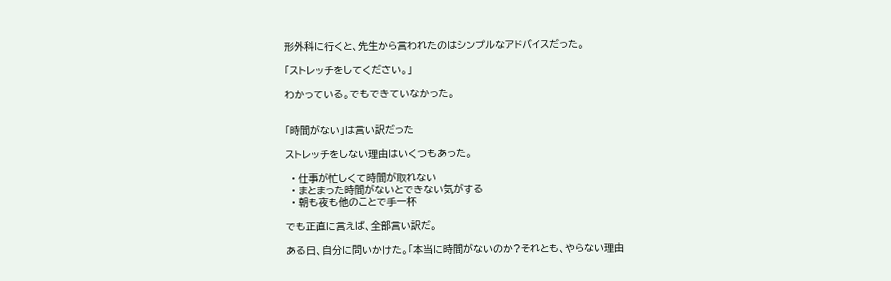形外科に行くと、先生から言われたのはシンプルなアドバイスだった。

「ストレッチをしてください。」

わかっている。でもできていなかった。


「時間がない」は言い訳だった

ストレッチをしない理由はいくつもあった。

  • 仕事が忙しくて時間が取れない
  • まとまった時間がないとできない気がする
  • 朝も夜も他のことで手一杯

でも正直に言えば、全部言い訳だ。

ある日、自分に問いかけた。「本当に時間がないのか?それとも、やらない理由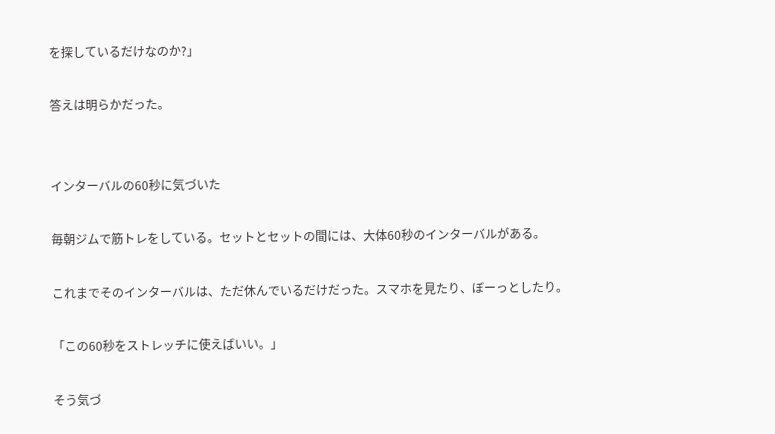を探しているだけなのか?」

答えは明らかだった。


インターバルの60秒に気づいた

毎朝ジムで筋トレをしている。セットとセットの間には、大体60秒のインターバルがある。

これまでそのインターバルは、ただ休んでいるだけだった。スマホを見たり、ぼーっとしたり。

「この60秒をストレッチに使えばいい。」

そう気づ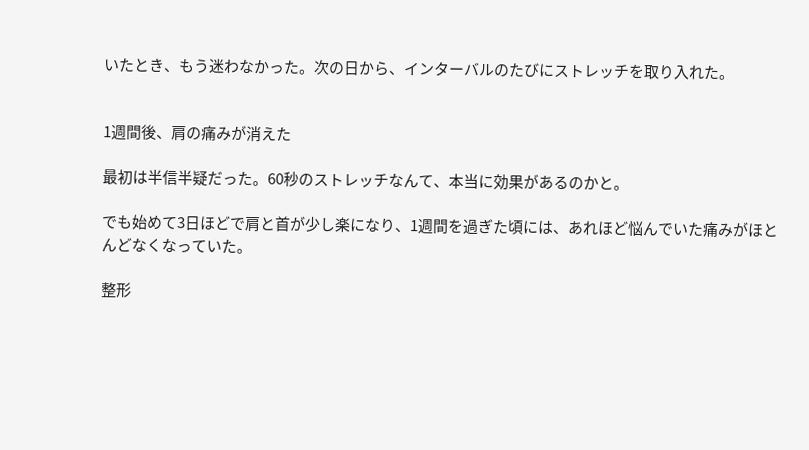いたとき、もう迷わなかった。次の日から、インターバルのたびにストレッチを取り入れた。


1週間後、肩の痛みが消えた

最初は半信半疑だった。60秒のストレッチなんて、本当に効果があるのかと。

でも始めて3日ほどで肩と首が少し楽になり、1週間を過ぎた頃には、あれほど悩んでいた痛みがほとんどなくなっていた。

整形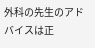外科の先生のアドバイスは正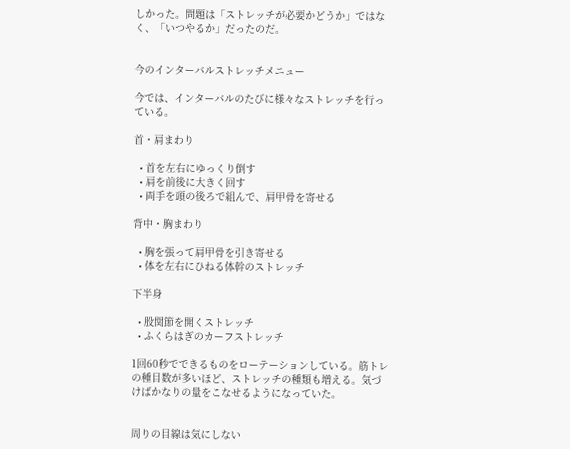しかった。問題は「ストレッチが必要かどうか」ではなく、「いつやるか」だったのだ。


今のインターバルストレッチメニュー

今では、インターバルのたびに様々なストレッチを行っている。

首・肩まわり

  • 首を左右にゆっくり倒す
  • 肩を前後に大きく回す
  • 両手を頭の後ろで組んで、肩甲骨を寄せる

背中・胸まわり

  • 胸を張って肩甲骨を引き寄せる
  • 体を左右にひねる体幹のストレッチ

下半身

  • 股関節を開くストレッチ
  • ふくらはぎのカーフストレッチ

1回60秒でできるものをローテーションしている。筋トレの種目数が多いほど、ストレッチの種類も増える。気づけばかなりの量をこなせるようになっていた。


周りの目線は気にしない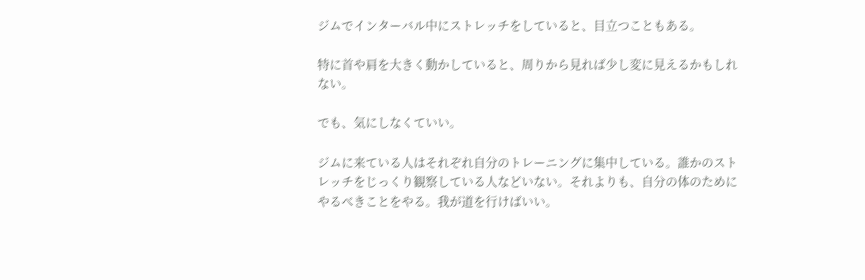ジムでインターバル中にストレッチをしていると、目立つこともある。

特に首や肩を大きく動かしていると、周りから見れば少し変に見えるかもしれない。

でも、気にしなくていい。

ジムに来ている人はそれぞれ自分のトレーニングに集中している。誰かのストレッチをじっくり観察している人などいない。それよりも、自分の体のためにやるべきことをやる。我が道を行けばいい。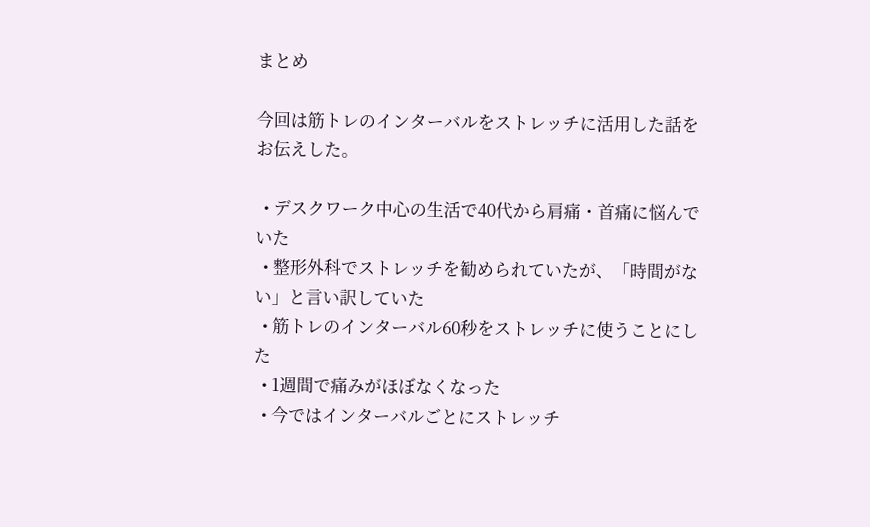まとめ

今回は筋トレのインターバルをストレッチに活用した話をお伝えした。

  • デスクワーク中心の生活で40代から肩痛・首痛に悩んでいた
  • 整形外科でストレッチを勧められていたが、「時間がない」と言い訳していた
  • 筋トレのインターバル60秒をストレッチに使うことにした
  • 1週間で痛みがほぼなくなった
  • 今ではインターバルごとにストレッチ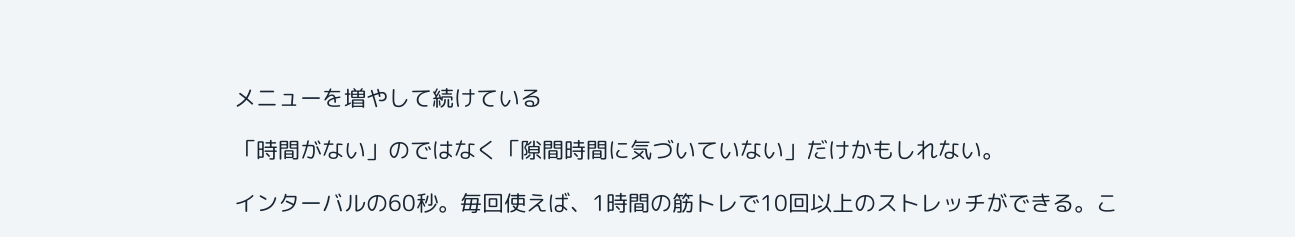メニューを増やして続けている

「時間がない」のではなく「隙間時間に気づいていない」だけかもしれない。

インターバルの60秒。毎回使えば、1時間の筋トレで10回以上のストレッチができる。こ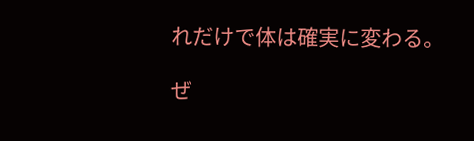れだけで体は確実に変わる。

ぜ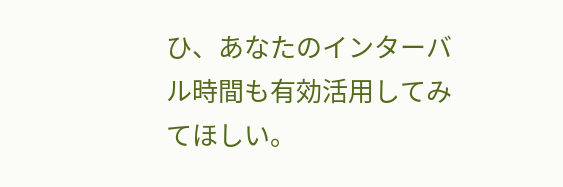ひ、あなたのインターバル時間も有効活用してみてほしい。